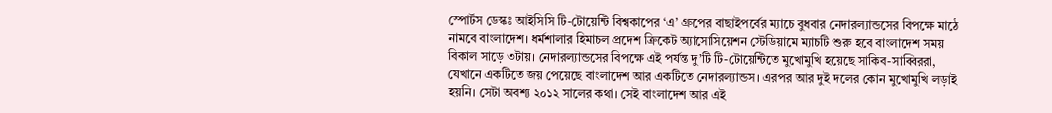স্পোর্টস ডেস্কঃ আইসিসি টি-টোয়েন্টি বিশ্বকাপের ‘এ’ গ্রুপের বাছাইপর্বের ম্যাচে বুধবার নেদারল্যান্ডসের বিপক্ষে মাঠে নামবে বাংলাদেশ। ধর্মশালার হিমাচল প্রদেশ ক্রিকেট অ্যাসোসিয়েশন স্টেডিয়ামে ম্যাচটি শুরু হবে বাংলাদেশ সময় বিকাল সাড়ে ৩টায়। নেদারল্যান্ডসের বিপক্ষে এই পর্যন্ত দু’টি টি-টোয়েন্টিতে মুখোমুখি হয়েছে সাকিব-সাব্বিররা, যেখানে একটিতে জয় পেয়েছে বাংলাদেশ আর একটিতে নেদারল্যান্ডস। এরপর আর দুই দলের কোন মুখোমুখি লড়াই হয়নি। সেটা অবশ্য ২০১২ সালের কথা। সেই বাংলাদেশ আর এই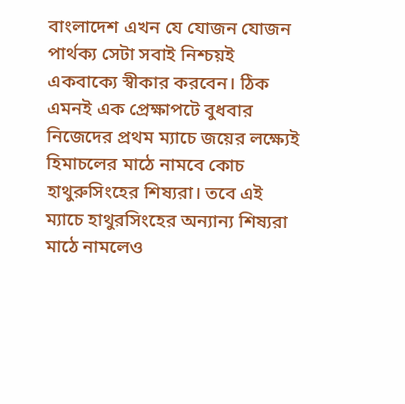বাংলাদেশ এখন যে যোজন যোজন পার্থক্য সেটা সবাই নিশ্চয়ই একবাক্যে স্বীকার করবেন। ঠিক এমনই এক প্রেক্ষাপটে বুধবার নিজেদের প্রথম ম্যাচে জয়ের লক্ষ্যেই হিমাচলের মাঠে নামবে কোচ হাথুরুসিংহের শিষ্যরা। তবে এই ম্যাচে হাথুরসিংহের অন্যান্য শিষ্যরা মাঠে নামলেও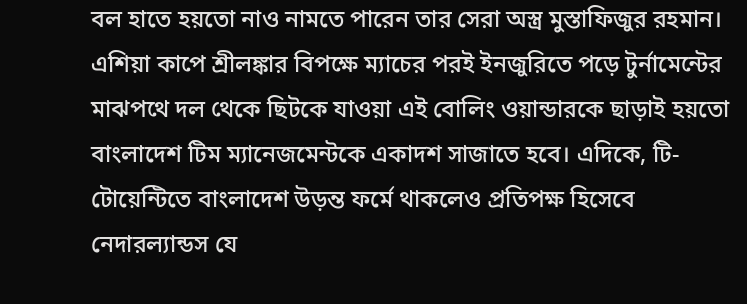বল হাতে হয়তো নাও নামতে পারেন তার সেরা অস্ত্র মুস্তাফিজুর রহমান। এশিয়া কাপে শ্রীলঙ্কার বিপক্ষে ম্যাচের পরই ইনজুরিতে পড়ে টুর্নামেন্টের মাঝপথে দল থেকে ছিটকে যাওয়া এই বোলিং ওয়ান্ডারকে ছাড়াই হয়তো বাংলাদেশ টিম ম্যানেজমেন্টকে একাদশ সাজাতে হবে। এদিকে, টি-টোয়েন্টিতে বাংলাদেশ উড়ন্ত ফর্মে থাকলেও প্রতিপক্ষ হিসেবে নেদারল্যান্ডস যে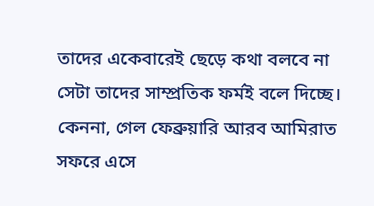তাদের একেবারেই ছেড়ে কথা বলবে না সেটা তাদের সাম্প্রতিক ফর্মই বলে দিচ্ছে। কেননা, গেল ফেব্রুয়ারি আরব আমিরাত সফরে এসে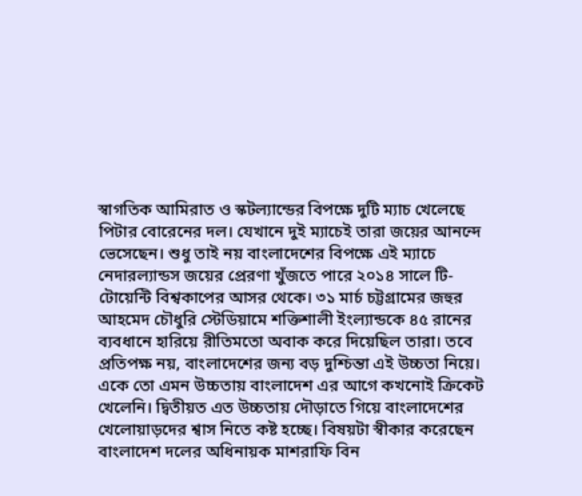স্বাগতিক আমিরাত ও স্কটল্যান্ডের বিপক্ষে দুটি ম্যাচ খেলেছে পিটার বোরেনের দল। যেখানে দুই ম্যাচেই তারা জয়ের আনন্দে ভেসেছেন। শুধু তাই নয় বাংলাদেশের বিপক্ষে এই ম্যাচে নেদারল্যান্ডস জয়ের প্রেরণা খুঁজতে পারে ২০১৪ সালে টি-টোয়েন্টি বিশ্বকাপের আসর থেকে। ৩১ মার্চ চট্টগ্রামের জহুর আহমেদ চৌধুরি স্টেডিয়ামে শক্তিশালী ইংল্যান্ডকে ৪৫ রানের ব্যবধানে হারিয়ে রীতিমতো অবাক করে দিয়েছিল তারা। তবে প্রতিপক্ষ নয়, বাংলাদেশের জন্য বড় দুশ্চিন্তা এই উচ্চতা নিয়ে। একে তো এমন উচ্চতায় বাংলাদেশ এর আগে কখনোই ক্রিকেট খেলেনি। দ্বিতীয়ত এত উচ্চতায় দৌড়াতে গিয়ে বাংলাদেশের খেলোয়াড়দের শ্বাস নিতে কষ্ট হচ্ছে। বিষয়টা স্বীকার করেছেন বাংলাদেশ দলের অধিনায়ক মাশরাফি বিন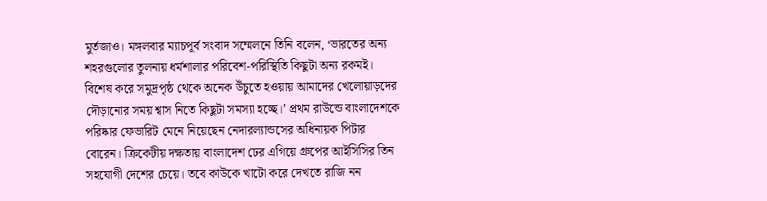মুর্তজাও। মঙ্গলবার ম্যাচপূর্ব সংবাদ সম্মেলনে তিনি বলেন, ‘ভারতের অন্য শহরগুলোর তুলনায় ধর্মশালার পরিবেশ-পরিস্থিতি কিছুটা অন্য রকমই। বিশেষ করে সমুদ্রপৃষ্ঠ থেকে অনেক উঁচুতে হওয়ায় আমাদের খেলোয়াড়দের দৌড়ানোর সময় শ্বাস নিতে কিছুটা সমস্যা হচ্ছে।’ প্রথম রাউন্ডে বাংলাদেশকে পরিষ্কার ফেভারিট মেনে নিয়েছেন নেদারল্যান্ডসের অধিনায়ক পিটার বোরেন। ক্রিকেটীয় দক্ষতায় বাংলাদেশ ঢের এগিয়ে গ্রুপের আইসিসির তিন সহযোগী দেশের চেয়ে। তবে কাউকে খাটো করে দেখতে রাজি নন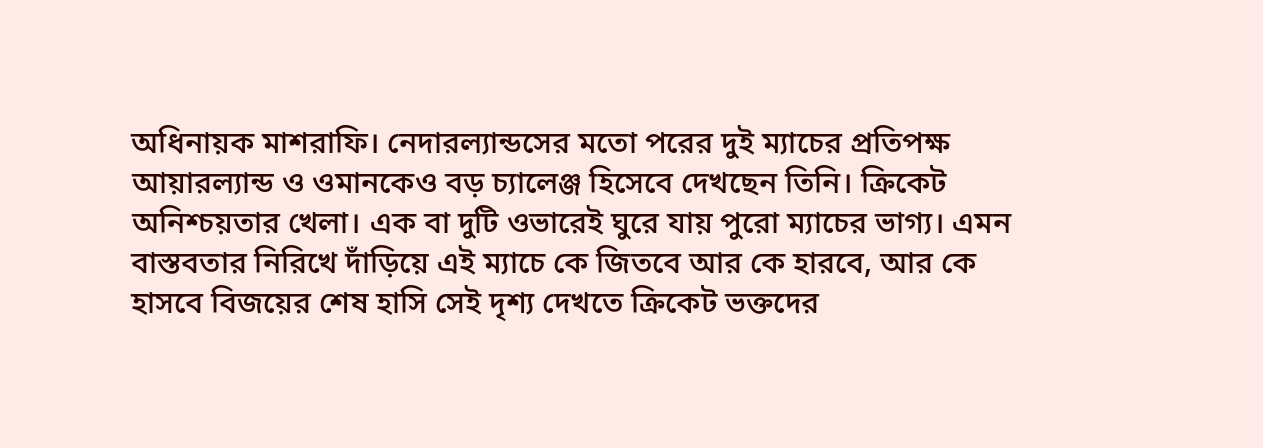অধিনায়ক মাশরাফি। নেদারল্যান্ডসের মতো পরের দুই ম্যাচের প্রতিপক্ষ আয়ারল্যান্ড ও ওমানকেও বড় চ্যালেঞ্জ হিসেবে দেখছেন তিনি। ক্রিকেট অনিশ্চয়তার খেলা। এক বা দুটি ওভারেই ঘুরে যায় পুরো ম্যাচের ভাগ্য। এমন বাস্তবতার নিরিখে দাঁড়িয়ে এই ম্যাচে কে জিতবে আর কে হারবে, আর কে হাসবে বিজয়ের শেষ হাসি সেই দৃশ্য দেখতে ক্রিকেট ভক্তদের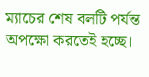ম্যাচের শেষ বলটি পর্যন্ত অপক্ষো করতেই হচ্ছে।